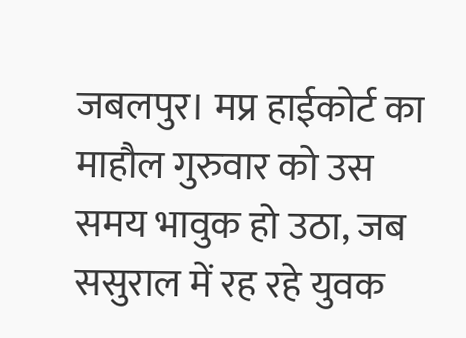जबलपुर। मप्र हाईकोर्ट का माहौल गुरुवार को उस समय भावुक हो उठा, जब ससुराल में रह रहे युवक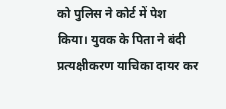को पुलिस ने कोर्ट में पेश किया। युवक के पिता ने बंदी प्रत्यक्षीकरण याचिका दायर कर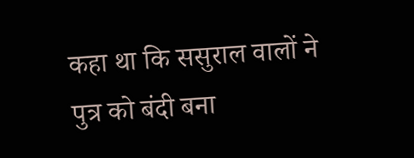कहा था कि ससुराल वालों ने पुत्र को बंदी बना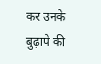कर उनके बुढ़ापे की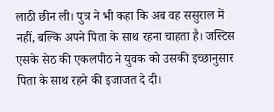लाठी छीन ली। पुत्र ने भी कहा कि अब वह ससुराल में नहीं, बल्कि अपने पिता के साथ रहना चाहता है। जस्टिस एसके सेठ की एकलपीठ ने युवक को उसकी इच्छानुसार पिता के साथ रहने की इजाजत दे दी।